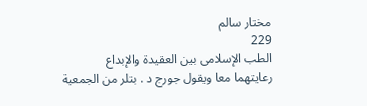مختار سالم
229
الطب الإسلامى بين العقيدة والإبداع
رعايتهما معا ويقول جورج د . بتلر من الجمعية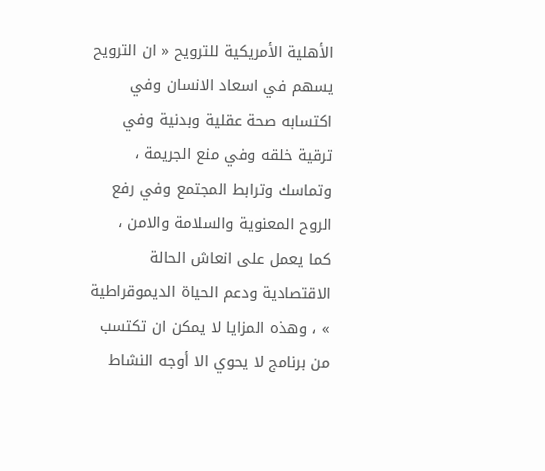الأهلية الأمريكية للترويح « ان الترويح يسهم في اسعاد الانسان وفي اكتسابه صحة عقلية وبدنية وفي ترقية خلقه وفي منع الجريمة ، وتماسك وترابط المجتمع وفي رفع الروح المعنوية والسلامة والامن ، كما يعمل على انعاش الحالة الاقتصادية ودعم الحياة الديموقراطية » ، وهذه المزايا لا يمكن ان تكتسب من برنامج لا يحوي الا أوجه النشاط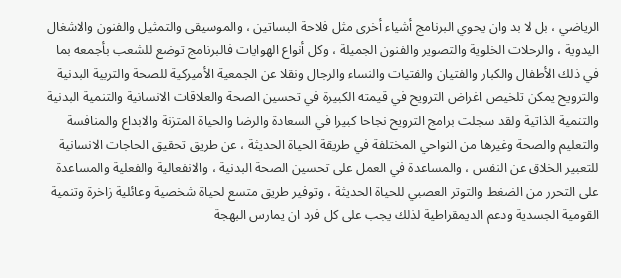الرياضي ، بل لا بد وان يحوي البرنامج أشياء أخرى مثل فلاحة البساتين ، والموسيقى والتمثيل والفنون والاشغال اليدوية ، والرحلات الخلوية والتصوير والفنون الجميلة ، وكل أنواع الهوايات فالبرنامج توضع للشعب بأجمعه بما في ذلك الأطفال والكبار والفتيان والفتيات والنساء والرجال ونقلا عن الجمعية الأميركية للصحة والتربية البدنية والترويح يمكن تلخيص اغراض الترويح في قيمته الكبيرة في تحسين الصحة والعلاقات الانسانية والتنمية البدنية والتنمية الذاتية ولقد سجلت برامج الترويح نجاحا كبيرا في السعادة والرضا والحياة المتزنة والابداع والمنافسة والتعليم والصحة وغيرها من النواحي المختلفة في طريقة الحياة الحديثة ، عن طريق تحقيق الحاجات الانسانية للتعبير الخلاق عن النفس ، والمساعدة في العمل على تحسين الصحة البدنية ، والانفعالية والفعلية والمساعدة على التحرر من الضغط والتوتر العصبي للحياة الحديثة ، وتوفير طريق متسع لحياة شخصية وعائلية زاخرة وتنمية القومية الجسدية ودعم الديمقراطية لذلك يجب على كل فرد ان يمارس البهجة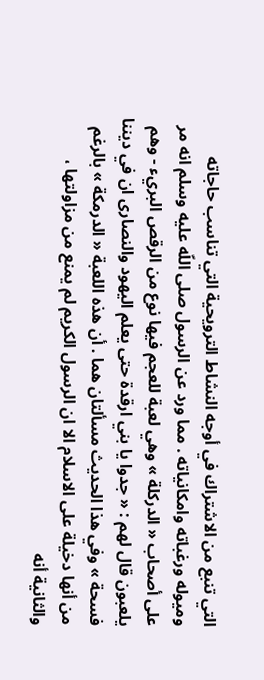التي تنبع من الاشتراك في أوجه النشاط الترويحية التي تناسب حاجاته وميوله ورغباته وامكانياته . مما ورد عن الرسول صلى اللّه عليه وسلم انه مر على أصحاب « الدركلة » وهي لعبة للعجم فيها نوع من الرقص البريء - وهم يلعبون قال لهم : « جدوا يا بني ارقدة حتى يعلم اليهود والنصارى ان في ديننا فسحة » وفي هذا الحديث مسألتان هما . أن هذه اللعبة « الدرمكة » بالرغم من أنها دخيلة على الاسلام الا ان الرسول الكريم لم يمنع من مزاولتها ، والثانية أنه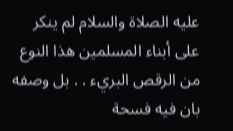عليه الصلاة والسلام لم ينكر على أبناء المسلمين هذا النوع من الرقص البريء . . بل وصفه بان فيه فسحة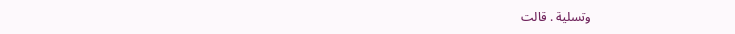وتسلية . قالت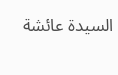السيدة عائشة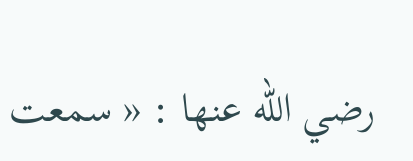رضي اللّه عنها : « سمعت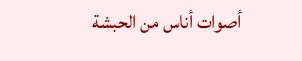أصوات أناس من الحبشة